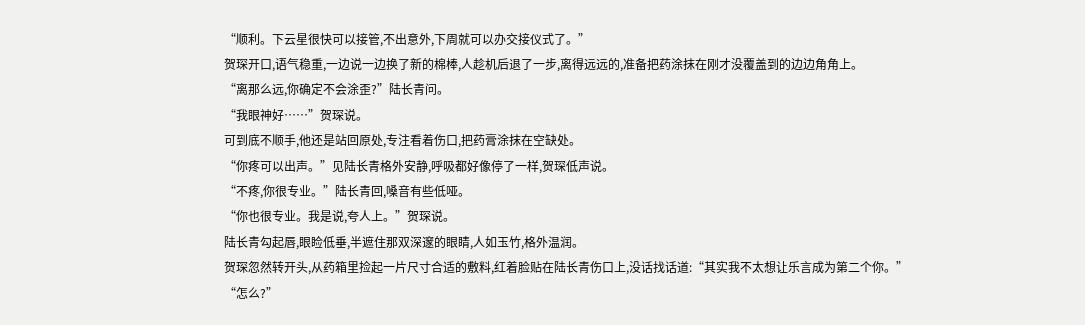“顺利。下云星很快可以接管,不出意外,下周就可以办交接仪式了。”
贺琛开口,语气稳重,一边说一边换了新的棉棒,人趁机后退了一步,离得远远的,准备把药涂抹在刚才没覆盖到的边边角角上。
“离那么远,你确定不会涂歪?”陆长青问。
“我眼神好……”贺琛说。
可到底不顺手,他还是站回原处,专注看着伤口,把药膏涂抹在空缺处。
“你疼可以出声。”见陆长青格外安静,呼吸都好像停了一样,贺琛低声说。
“不疼,你很专业。”陆长青回,嗓音有些低哑。
“你也很专业。我是说,夸人上。”贺琛说。
陆长青勾起唇,眼睑低垂,半遮住那双深邃的眼睛,人如玉竹,格外温润。
贺琛忽然转开头,从药箱里捡起一片尺寸合适的敷料,红着脸贴在陆长青伤口上,没话找话道:“其实我不太想让乐言成为第二个你。”
“怎么?”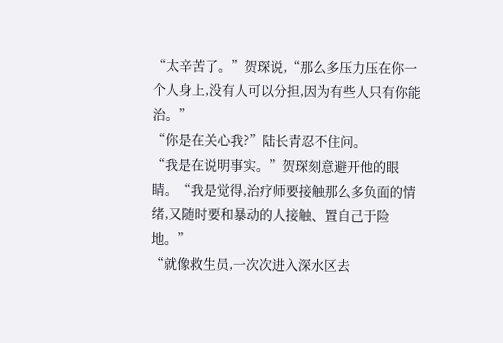“太辛苦了。”贺琛说,“那么多压力压在你一个人身上,没有人可以分担,因为有些人只有你能治。”
“你是在关心我?”陆长青忍不住问。
“我是在说明事实。”贺琛刻意避开他的眼睛。“我是觉得,治疗师要接触那么多负面的情绪,又随时要和暴动的人接触、置自己于险地。”
“就像救生员,一次次进入深水区去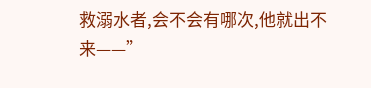救溺水者,会不会有哪次,他就出不来——”